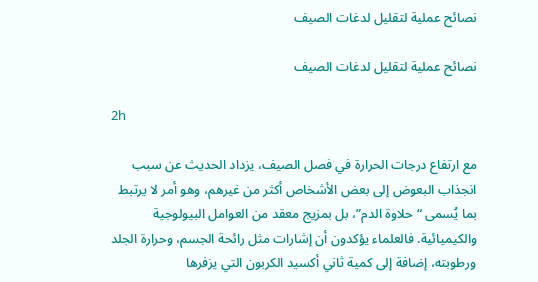نصائح عملية لتقليل لدغات الصيف

نصائح عملية لتقليل لدغات الصيف

2h

مع ارتفاع درجات الحرارة في فصل الصيف، يزداد الحديث عن سبب انجذاب البعوض إلى بعض الأشخاص أكثر من غيرهم، وهو أمر لا يرتبط بما يُسمى “حلاوة الدم”، بل بمزيج معقد من العوامل البيولوجية والكيميائية. فالعلماء يؤكدون أن إشارات مثل رائحة الجسم، وحرارة الجلد ورطوبته، إضافة إلى كمية ثاني أكسيد الكربون التي يزفرها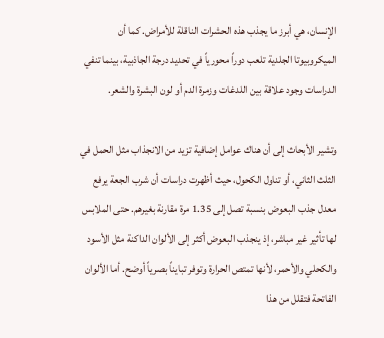الإنسان، هي أبرز ما يجذب هذه الحشرات الناقلة للأمراض. كما أن الميكروبيوتا الجلدية تلعب دوراً محورياً في تحديد درجة الجاذبية، بينما تنفي الدراسات وجود علاقة بين اللدغات وزمرة الدم أو لون البشرة والشعر.

وتشير الأبحاث إلى أن هناك عوامل إضافية تزيد من الانجذاب مثل الحمل في الثلث الثاني، أو تناول الكحول، حيث أظهرت دراسات أن شرب الجعة يرفع معدل جذب البعوض بنسبة تصل إلى 1.35 مرة مقارنة بغيرهم. حتى الملابس لها تأثير غير مباشر، إذ ينجذب البعوض أكثر إلى الألوان الداكنة مثل الأسود والكحلي والأحمر، لأنها تمتص الحرارة وتوفر تبايناً بصرياً أوضح. أما الألوان الفاتحة فتقلل من هذا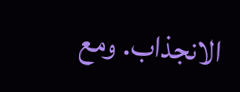الانجذاب. ومع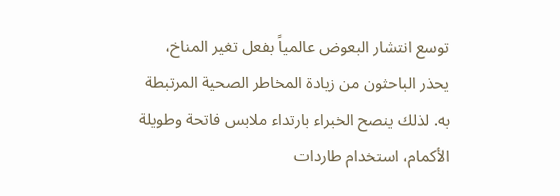توسع انتشار البعوض عالمياً بفعل تغير المناخ، يحذر الباحثون من زيادة المخاطر الصحية المرتبطة به. لذلك ينصح الخبراء بارتداء ملابس فاتحة وطويلة الأكمام، استخدام طاردات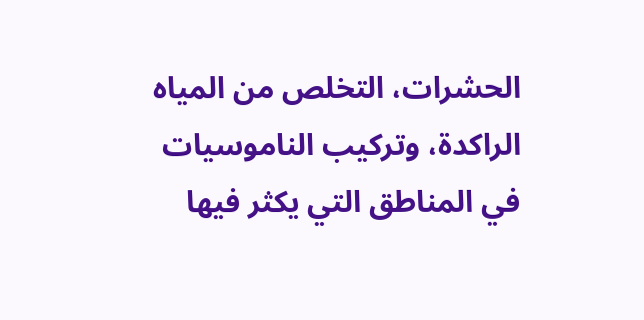الحشرات، التخلص من المياه الراكدة، وتركيب الناموسيات في المناطق التي يكثر فيها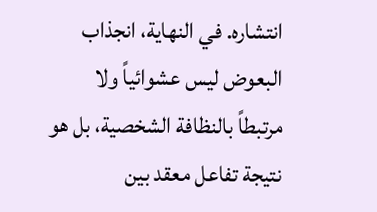انتشاره. في النهاية، انجذاب البعوض ليس عشوائياً ولا مرتبطاً بالنظافة الشخصية، بل هو نتيجة تفاعل معقد بين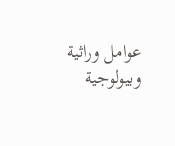عوامل وراثية وبيولوجية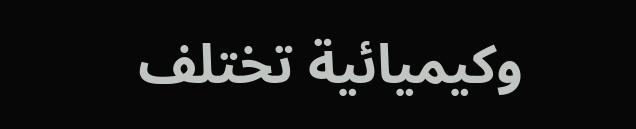وكيميائية تختلف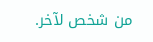من شخص لآخر.